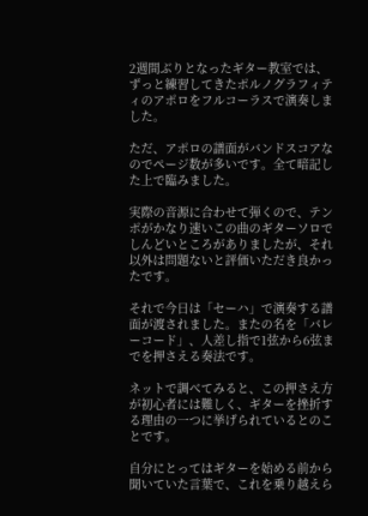2週間ぶりとなったギター教室では、ずっと練習してきたポルノグラフィティのアポロをフルコーラスで演奏しました。

ただ、アポロの譜面がバンドスコアなのでページ数が多いです。全て暗記した上で臨みました。

実際の音源に合わせて弾くので、テンポがかなり速いこの曲のギターソロでしんどいところがありましたが、それ以外は問題ないと評価いただき良かったです。

それで今日は「セーハ」で演奏する譜面が渡されました。またの名を「バレーコード」、人差し指で1弦から6弦までを押さえる奏法です。

ネットで調べてみると、この押さえ方が初心者には難しく、ギターを挫折する理由の一つに挙げられているとのことです。

自分にとってはギターを始める前から聞いていた言葉で、これを乗り越えら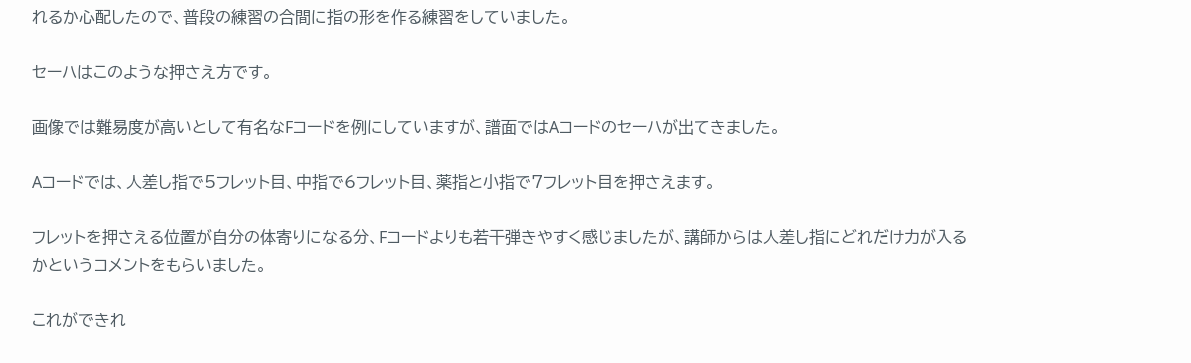れるか心配したので、普段の練習の合間に指の形を作る練習をしていました。

セーハはこのような押さえ方です。

画像では難易度が高いとして有名なFコードを例にしていますが、譜面ではAコードのセーハが出てきました。

Aコードでは、人差し指で5フレット目、中指で6フレット目、薬指と小指で7フレット目を押さえます。

フレットを押さえる位置が自分の体寄りになる分、Fコードよりも若干弾きやすく感じましたが、講師からは人差し指にどれだけ力が入るかというコメントをもらいました。

これができれ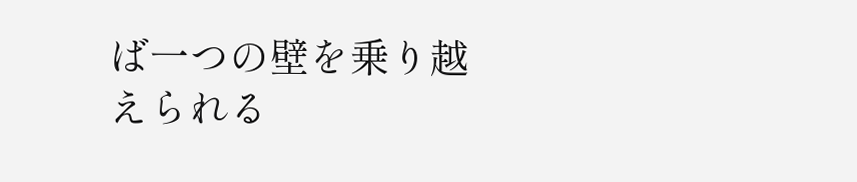ば一つの壁を乗り越えられる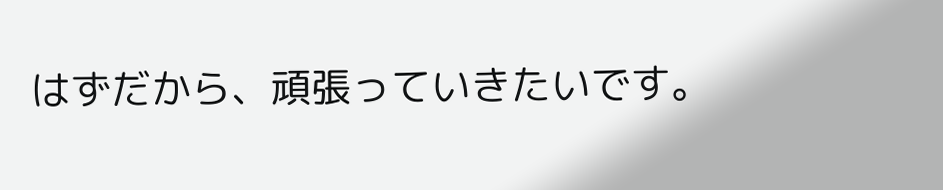はずだから、頑張っていきたいです。